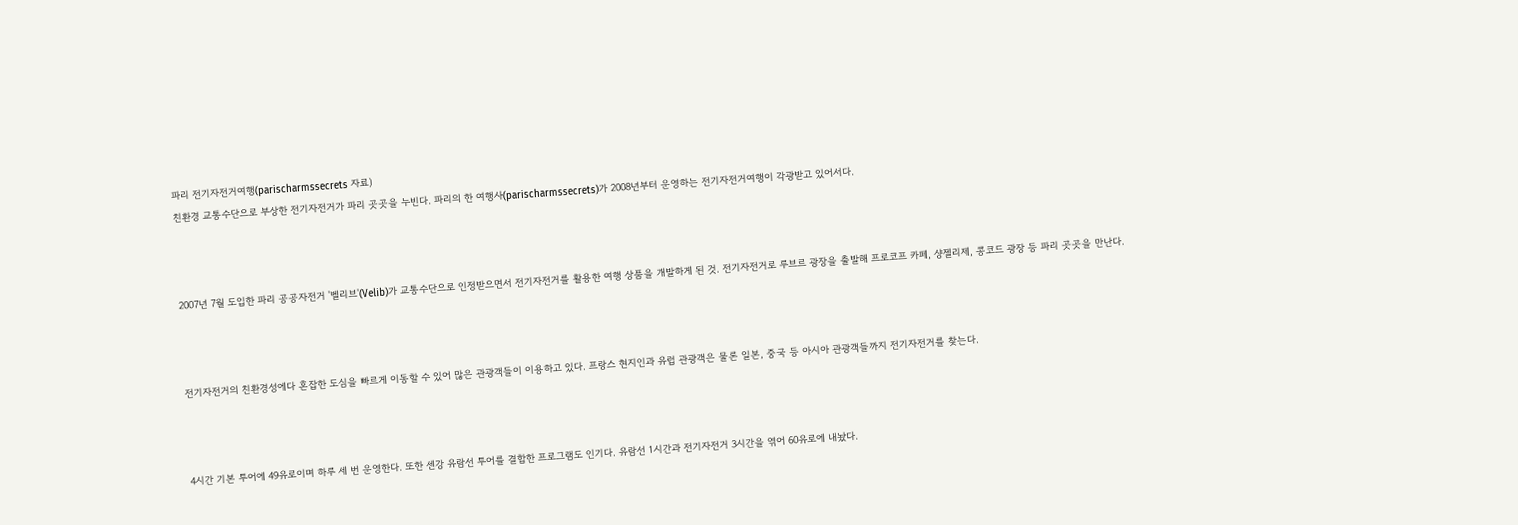파리 전기자전거여행(parischarmssecrets 자료)
친환경 교통수단으로 부상한 전기자전거가 파리 곳곳을 누빈다. 파리의 한 여행사(parischarmssecrets)가 2008년부터 운영하는 전기자전거여행이 각광받고 있어서다.



2007년 7월 도입한 파리 공공자전거 '벨리브'(Velib)가 교통수단으로 인정받으면서 전기자전거를 활용한 여행 상품을 개발하게 된 것. 전기자전거로 루브르 광장을 출발해 프로코프 카페, 샹젤리제, 콩코드 광장 등 파리 곳곳을 만난다.



전기자전거의 친환경성에다 혼잡한 도심을 빠르게 이동할 수 있어 많은 관광객들이 이용하고 있다. 프랑스 현지인과 유럽 관광객은 물론 일본, 중국 등 아시아 관광객들까지 전기자전거를 찾는다.



4시간 기본 투어에 49유로이며 하루 세 번 운영한다. 또한 센강 유람선 투어를 결합한 프로그램도 인기다. 유람선 1시간과 전기자전거 3시간을 엮어 60유로에 내놨다.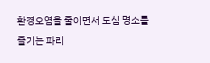환경오염을 줄이면서 도심 명소를 즐기는 파리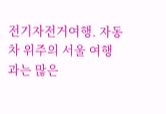전기자전거여행. 자동차 위주의 서울 여행과는 많은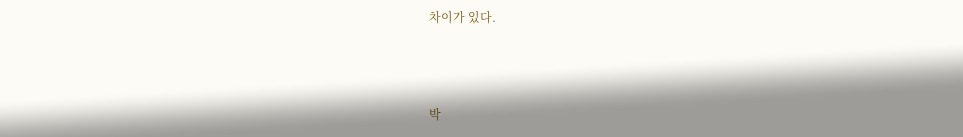차이가 있다.



박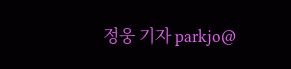정웅 기자 parkjo@